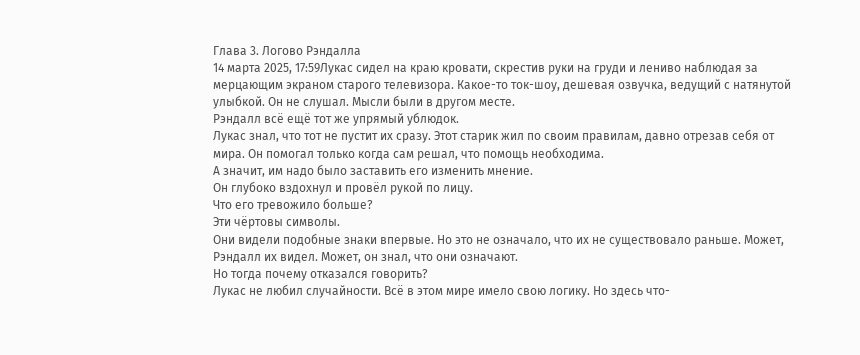Глава 3. Логово Рэндалла
14 марта 2025, 17:59Лукас сидел на краю кровати, скрестив руки на груди и лениво наблюдая за мерцающим экраном старого телевизора. Какое-то ток-шоу, дешевая озвучка, ведущий с натянутой улыбкой. Он не слушал. Мысли были в другом месте.
Рэндалл всё ещё тот же упрямый ублюдок.
Лукас знал, что тот не пустит их сразу. Этот старик жил по своим правилам, давно отрезав себя от мира. Он помогал только когда сам решал, что помощь необходима.
А значит, им надо было заставить его изменить мнение.
Он глубоко вздохнул и провёл рукой по лицу.
Что его тревожило больше?
Эти чёртовы символы.
Они видели подобные знаки впервые. Но это не означало, что их не существовало раньше. Может, Рэндалл их видел. Может, он знал, что они означают.
Но тогда почему отказался говорить?
Лукас не любил случайности. Всё в этом мире имело свою логику. Но здесь что-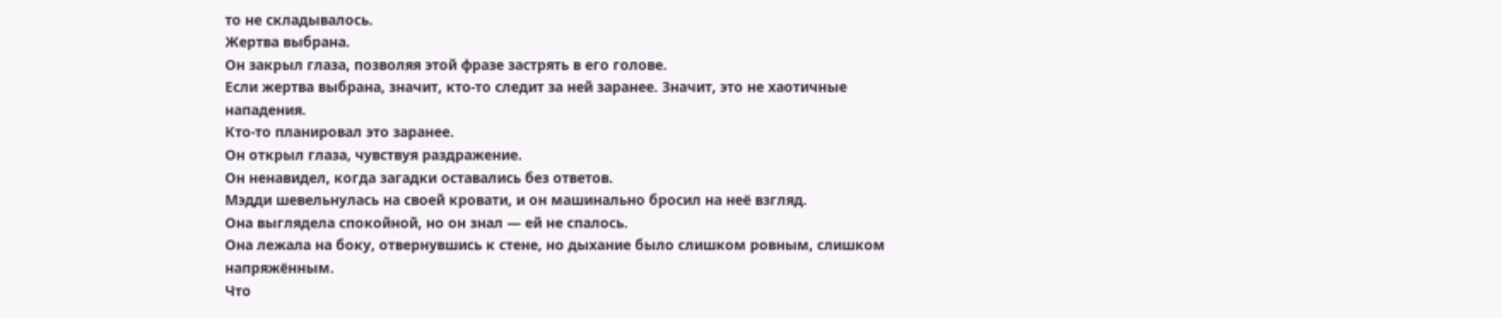то не складывалось.
Жертва выбрана.
Он закрыл глаза, позволяя этой фразе застрять в его голове.
Если жертва выбрана, значит, кто-то следит за ней заранее. Значит, это не хаотичные нападения.
Кто-то планировал это заранее.
Он открыл глаза, чувствуя раздражение.
Он ненавидел, когда загадки оставались без ответов.
Мэдди шевельнулась на своей кровати, и он машинально бросил на неё взгляд.
Она выглядела спокойной, но он знал — ей не спалось.
Она лежала на боку, отвернувшись к стене, но дыхание было слишком ровным, слишком напряжённым.
Что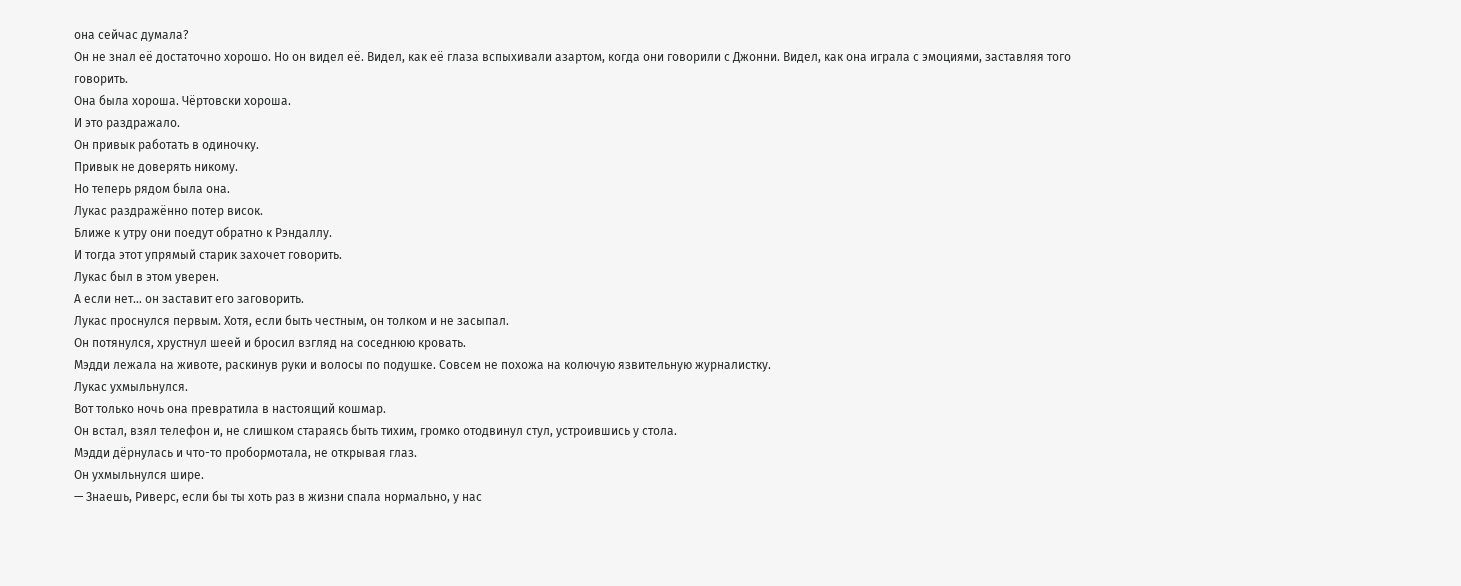она сейчас думала?
Он не знал её достаточно хорошо. Но он видел её. Видел, как её глаза вспыхивали азартом, когда они говорили с Джонни. Видел, как она играла с эмоциями, заставляя того говорить.
Она была хороша. Чёртовски хороша.
И это раздражало.
Он привык работать в одиночку.
Привык не доверять никому.
Но теперь рядом была она.
Лукас раздражённо потер висок.
Ближе к утру они поедут обратно к Рэндаллу.
И тогда этот упрямый старик захочет говорить.
Лукас был в этом уверен.
А если нет… он заставит его заговорить.
Лукас проснулся первым. Хотя, если быть честным, он толком и не засыпал.
Он потянулся, хрустнул шеей и бросил взгляд на соседнюю кровать.
Мэдди лежала на животе, раскинув руки и волосы по подушке. Совсем не похожа на колючую язвительную журналистку.
Лукас ухмыльнулся.
Вот только ночь она превратила в настоящий кошмар.
Он встал, взял телефон и, не слишком стараясь быть тихим, громко отодвинул стул, устроившись у стола.
Мэдди дёрнулась и что-то пробормотала, не открывая глаз.
Он ухмыльнулся шире.
— Знаешь, Риверс, если бы ты хоть раз в жизни спала нормально, у нас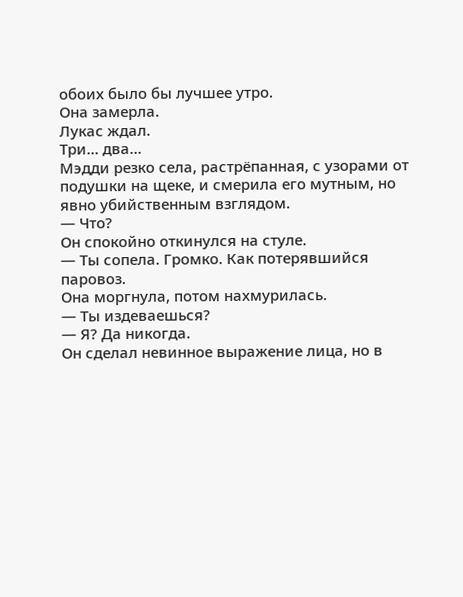обоих было бы лучшее утро.
Она замерла.
Лукас ждал.
Три… два…
Мэдди резко села, растрёпанная, с узорами от подушки на щеке, и смерила его мутным, но явно убийственным взглядом.
— Что?
Он спокойно откинулся на стуле.
— Ты сопела. Громко. Как потерявшийся паровоз.
Она моргнула, потом нахмурилась.
— Ты издеваешься?
— Я? Да никогда.
Он сделал невинное выражение лица, но в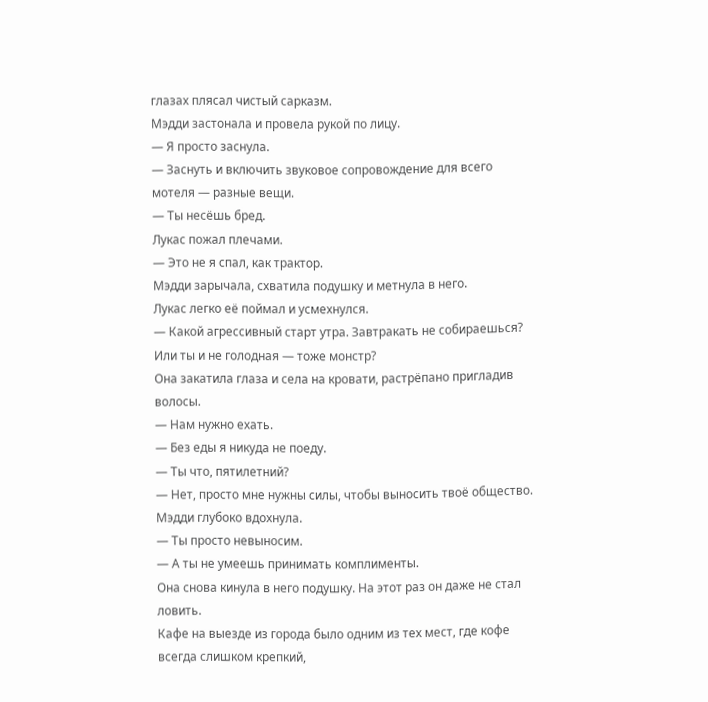глазах плясал чистый сарказм.
Мэдди застонала и провела рукой по лицу.
— Я просто заснула.
— Заснуть и включить звуковое сопровождение для всего мотеля — разные вещи.
— Ты несёшь бред.
Лукас пожал плечами.
— Это не я спал, как трактор.
Мэдди зарычала, схватила подушку и метнула в него.
Лукас легко её поймал и усмехнулся.
— Какой агрессивный старт утра. Завтракать не собираешься? Или ты и не голодная — тоже монстр?
Она закатила глаза и села на кровати, растрёпано пригладив волосы.
— Нам нужно ехать.
— Без еды я никуда не поеду.
— Ты что, пятилетний?
— Нет, просто мне нужны силы, чтобы выносить твоё общество.
Мэдди глубоко вдохнула.
— Ты просто невыносим.
— А ты не умеешь принимать комплименты.
Она снова кинула в него подушку. На этот раз он даже не стал ловить.
Кафе на выезде из города было одним из тех мест, где кофе всегда слишком крепкий,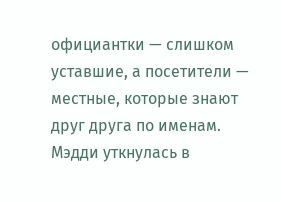официантки — слишком уставшие, а посетители — местные, которые знают друг друга по именам.
Мэдди уткнулась в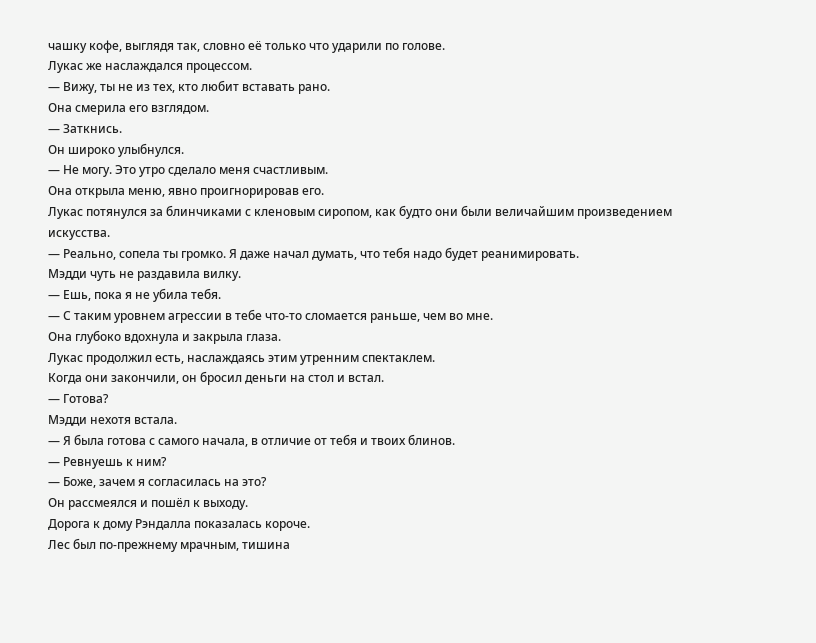чашку кофе, выглядя так, словно её только что ударили по голове.
Лукас же наслаждался процессом.
— Вижу, ты не из тех, кто любит вставать рано.
Она смерила его взглядом.
— Заткнись.
Он широко улыбнулся.
— Не могу. Это утро сделало меня счастливым.
Она открыла меню, явно проигнорировав его.
Лукас потянулся за блинчиками с кленовым сиропом, как будто они были величайшим произведением искусства.
— Реально, сопела ты громко. Я даже начал думать, что тебя надо будет реанимировать.
Мэдди чуть не раздавила вилку.
— Ешь, пока я не убила тебя.
— С таким уровнем агрессии в тебе что-то сломается раньше, чем во мне.
Она глубоко вдохнула и закрыла глаза.
Лукас продолжил есть, наслаждаясь этим утренним спектаклем.
Когда они закончили, он бросил деньги на стол и встал.
— Готова?
Мэдди нехотя встала.
— Я была готова с самого начала, в отличие от тебя и твоих блинов.
— Ревнуешь к ним?
— Боже, зачем я согласилась на это?
Он рассмеялся и пошёл к выходу.
Дорога к дому Рэндалла показалась короче.
Лес был по-прежнему мрачным, тишина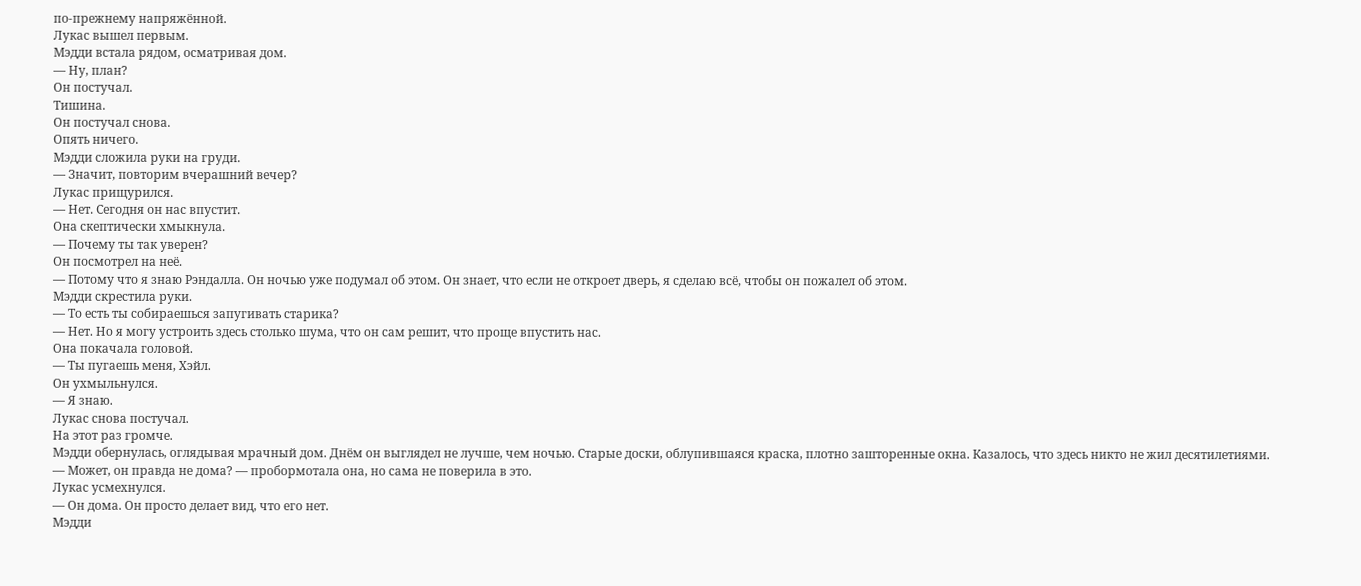по-прежнему напряжённой.
Лукас вышел первым.
Мэдди встала рядом, осматривая дом.
— Ну, план?
Он постучал.
Тишина.
Он постучал снова.
Опять ничего.
Мэдди сложила руки на груди.
— Значит, повторим вчерашний вечер?
Лукас прищурился.
— Нет. Сегодня он нас впустит.
Она скептически хмыкнула.
— Почему ты так уверен?
Он посмотрел на неё.
— Потому что я знаю Рэндалла. Он ночью уже подумал об этом. Он знает, что если не откроет дверь, я сделаю всё, чтобы он пожалел об этом.
Мэдди скрестила руки.
— То есть ты собираешься запугивать старика?
— Нет. Но я могу устроить здесь столько шума, что он сам решит, что проще впустить нас.
Она покачала головой.
— Ты пугаешь меня, Хэйл.
Он ухмыльнулся.
— Я знаю.
Лукас снова постучал.
На этот раз громче.
Мэдди обернулась, оглядывая мрачный дом. Днём он выглядел не лучше, чем ночью. Старые доски, облупившаяся краска, плотно зашторенные окна. Казалось, что здесь никто не жил десятилетиями.
— Может, он правда не дома? — пробормотала она, но сама не поверила в это.
Лукас усмехнулся.
— Он дома. Он просто делает вид, что его нет.
Мэдди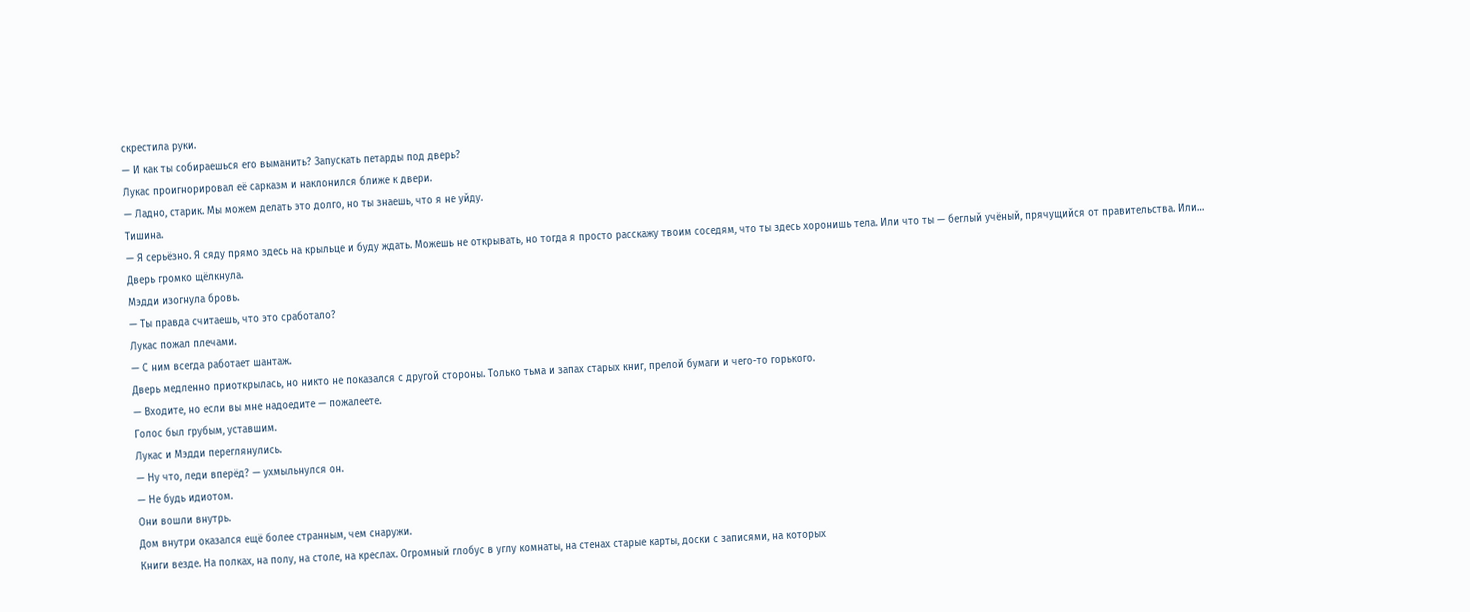скрестила руки.
— И как ты собираешься его выманить? Запускать петарды под дверь?
Лукас проигнорировал её сарказм и наклонился ближе к двери.
— Ладно, старик. Мы можем делать это долго, но ты знаешь, что я не уйду.
Тишина.
— Я серьёзно. Я сяду прямо здесь на крыльце и буду ждать. Можешь не открывать, но тогда я просто расскажу твоим соседям, что ты здесь хоронишь тела. Или что ты — беглый учёный, прячущийся от правительства. Или…
Дверь громко щёлкнула.
Мэдди изогнула бровь.
— Ты правда считаешь, что это сработало?
Лукас пожал плечами.
— С ним всегда работает шантаж.
Дверь медленно приоткрылась, но никто не показался с другой стороны. Только тьма и запах старых книг, прелой бумаги и чего-то горького.
— Входите, но если вы мне надоедите — пожалеете.
Голос был грубым, уставшим.
Лукас и Мэдди переглянулись.
— Ну что, леди вперёд? — ухмыльнулся он.
— Не будь идиотом.
Они вошли внутрь.
Дом внутри оказался ещё более странным, чем снаружи.
Книги везде. На полках, на полу, на столе, на креслах. Огромный глобус в углу комнаты, на стенах старые карты, доски с записями, на которых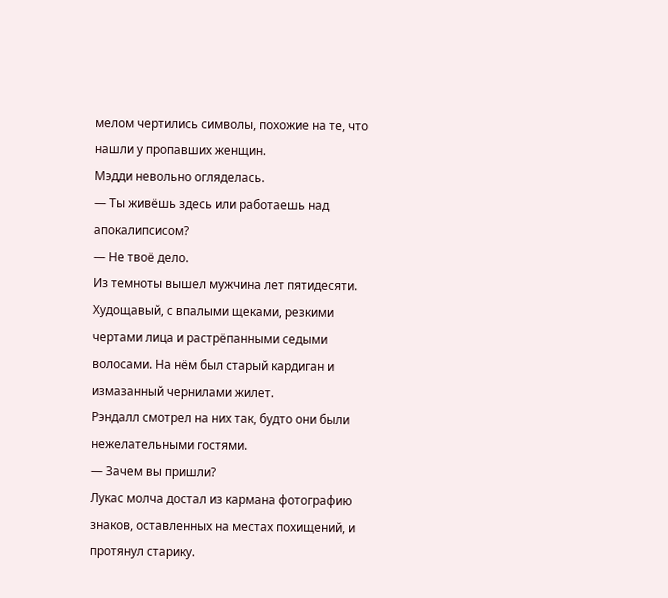мелом чертились символы, похожие на те, что нашли у пропавших женщин.
Мэдди невольно огляделась.
— Ты живёшь здесь или работаешь над апокалипсисом?
— Не твоё дело.
Из темноты вышел мужчина лет пятидесяти. Худощавый, с впалыми щеками, резкими чертами лица и растрёпанными седыми волосами. На нём был старый кардиган и измазанный чернилами жилет.
Рэндалл смотрел на них так, будто они были нежелательными гостями.
— Зачем вы пришли?
Лукас молча достал из кармана фотографию знаков, оставленных на местах похищений, и протянул старику.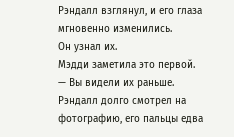Рэндалл взглянул, и его глаза мгновенно изменились.
Он узнал их.
Мэдди заметила это первой.
— Вы видели их раньше.
Рэндалл долго смотрел на фотографию, его пальцы едва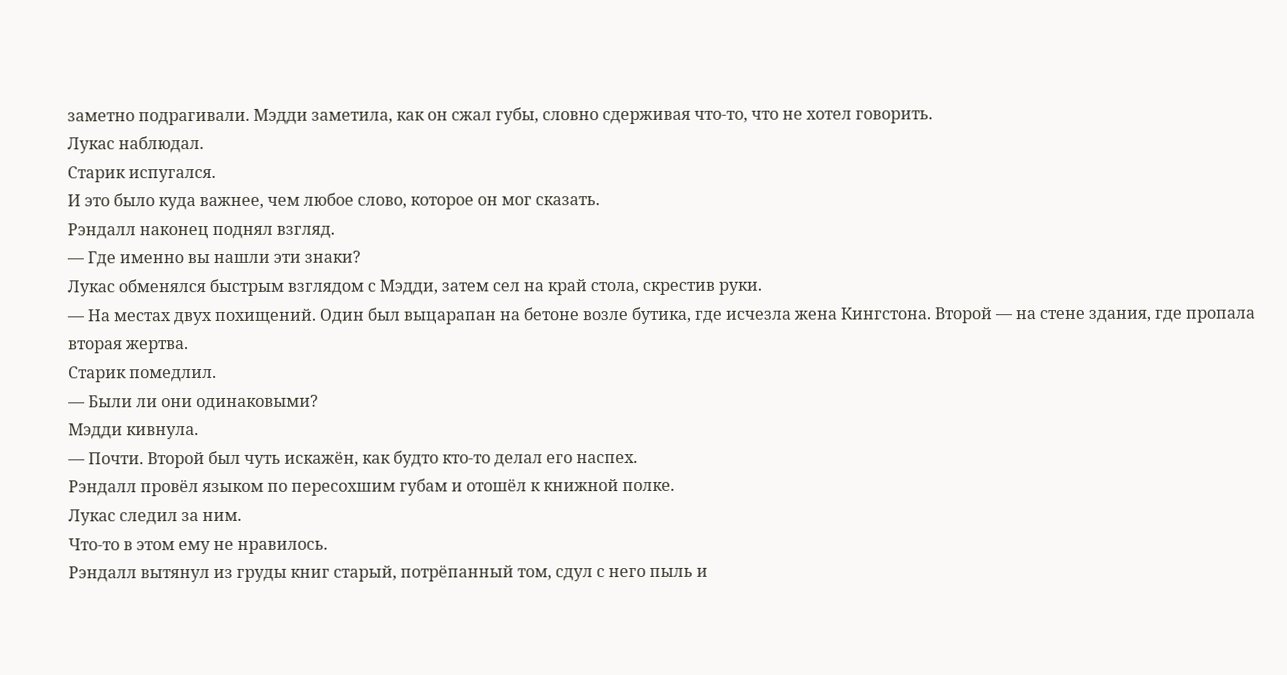заметно подрагивали. Мэдди заметила, как он сжал губы, словно сдерживая что-то, что не хотел говорить.
Лукас наблюдал.
Старик испугался.
И это было куда важнее, чем любое слово, которое он мог сказать.
Рэндалл наконец поднял взгляд.
— Где именно вы нашли эти знаки?
Лукас обменялся быстрым взглядом с Мэдди, затем сел на край стола, скрестив руки.
— На местах двух похищений. Один был выцарапан на бетоне возле бутика, где исчезла жена Кингстона. Второй — на стене здания, где пропала вторая жертва.
Старик помедлил.
— Были ли они одинаковыми?
Мэдди кивнула.
— Почти. Второй был чуть искажён, как будто кто-то делал его наспех.
Рэндалл провёл языком по пересохшим губам и отошёл к книжной полке.
Лукас следил за ним.
Что-то в этом ему не нравилось.
Рэндалл вытянул из груды книг старый, потрёпанный том, сдул с него пыль и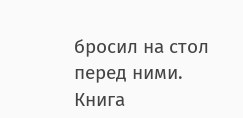бросил на стол перед ними.
Книга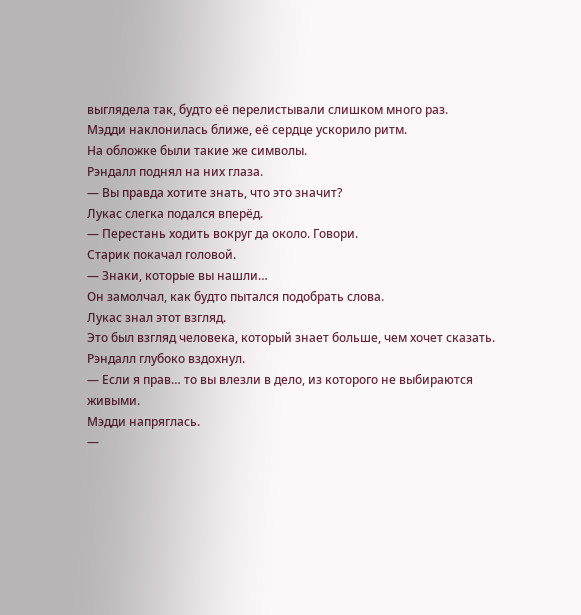выглядела так, будто её перелистывали слишком много раз.
Мэдди наклонилась ближе, её сердце ускорило ритм.
На обложке были такие же символы.
Рэндалл поднял на них глаза.
— Вы правда хотите знать, что это значит?
Лукас слегка подался вперёд.
— Перестань ходить вокруг да около. Говори.
Старик покачал головой.
— Знаки, которые вы нашли…
Он замолчал, как будто пытался подобрать слова.
Лукас знал этот взгляд.
Это был взгляд человека, который знает больше, чем хочет сказать.
Рэндалл глубоко вздохнул.
— Если я прав… то вы влезли в дело, из которого не выбираются живыми.
Мэдди напряглась.
—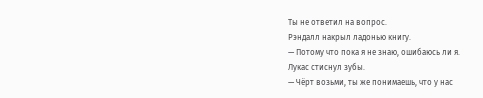Ты не ответил на вопрос.
Рэндалл накрыл ладонью книгу.
— Потому что пока я не знаю, ошибаюсь ли я.
Лукас стиснул зубы.
— Чёрт возьми, ты же понимаешь, что у нас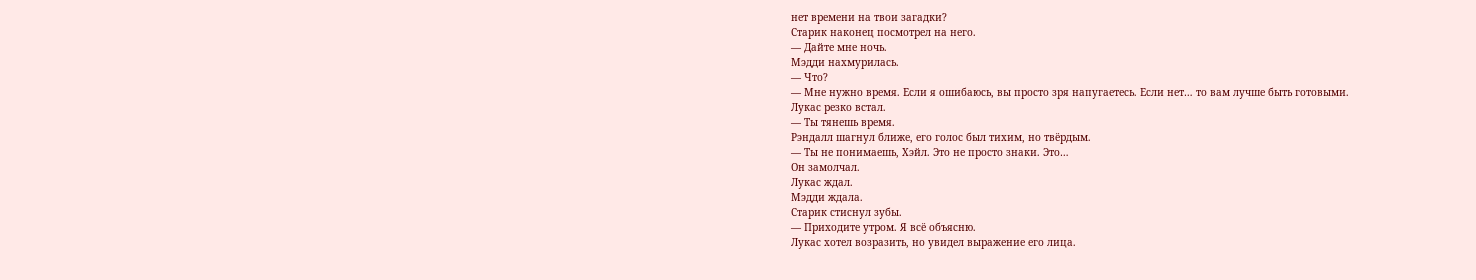нет времени на твои загадки?
Старик наконец посмотрел на него.
— Дайте мне ночь.
Мэдди нахмурилась.
— Что?
— Мне нужно время. Если я ошибаюсь, вы просто зря напугаетесь. Если нет… то вам лучше быть готовыми.
Лукас резко встал.
— Ты тянешь время.
Рэндалл шагнул ближе, его голос был тихим, но твёрдым.
— Ты не понимаешь, Хэйл. Это не просто знаки. Это…
Он замолчал.
Лукас ждал.
Мэдди ждала.
Старик стиснул зубы.
— Приходите утром. Я всё объясню.
Лукас хотел возразить, но увидел выражение его лица.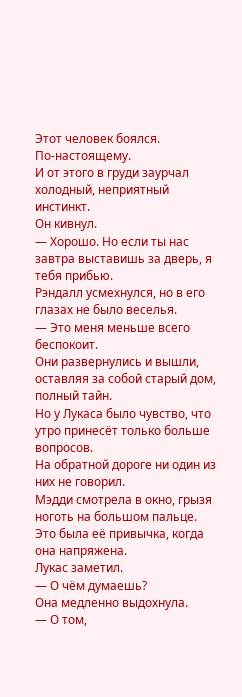Этот человек боялся.
По-настоящему.
И от этого в груди заурчал холодный, неприятный инстинкт.
Он кивнул.
— Хорошо. Но если ты нас завтра выставишь за дверь, я тебя прибью.
Рэндалл усмехнулся, но в его глазах не было веселья.
— Это меня меньше всего беспокоит.
Они развернулись и вышли, оставляя за собой старый дом, полный тайн.
Но у Лукаса было чувство, что утро принесёт только больше вопросов.
На обратной дороге ни один из них не говорил.
Мэдди смотрела в окно, грызя ноготь на большом пальце. Это была её привычка, когда она напряжена.
Лукас заметил.
— О чём думаешь?
Она медленно выдохнула.
— О том,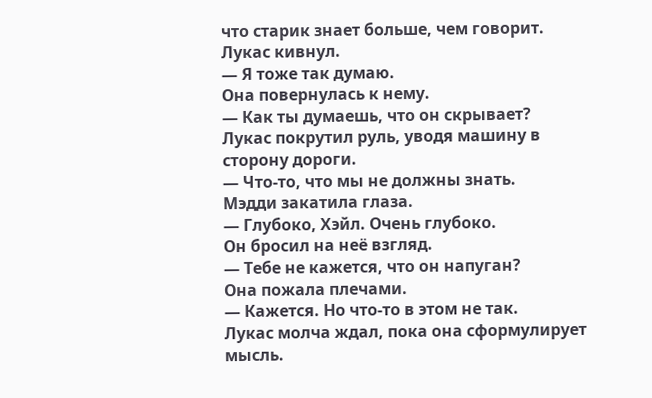что старик знает больше, чем говорит.
Лукас кивнул.
— Я тоже так думаю.
Она повернулась к нему.
— Как ты думаешь, что он скрывает?
Лукас покрутил руль, уводя машину в сторону дороги.
— Что-то, что мы не должны знать.
Мэдди закатила глаза.
— Глубоко, Хэйл. Очень глубоко.
Он бросил на неё взгляд.
— Тебе не кажется, что он напуган?
Она пожала плечами.
— Кажется. Но что-то в этом не так.
Лукас молча ждал, пока она сформулирует мысль.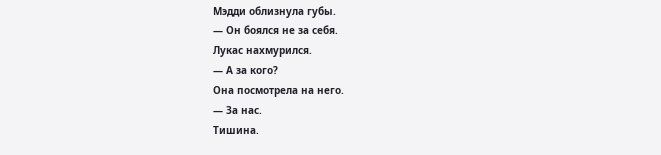Мэдди облизнула губы.
— Он боялся не за себя.
Лукас нахмурился.
— А за кого?
Она посмотрела на него.
— За нас.
Тишина.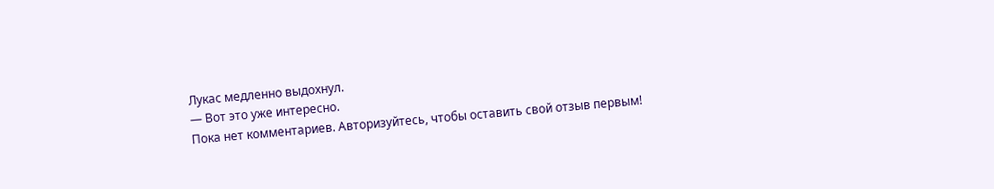Лукас медленно выдохнул.
— Вот это уже интересно.
Пока нет комментариев. Авторизуйтесь, чтобы оставить свой отзыв первым!